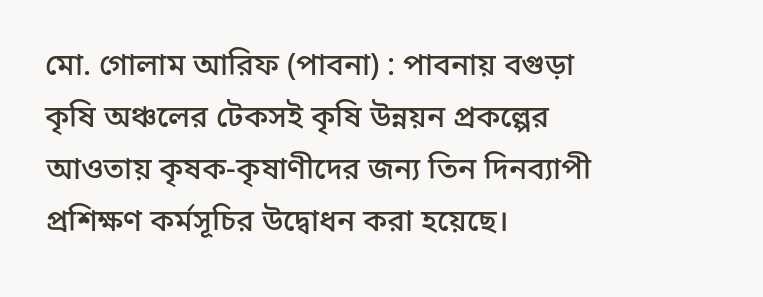মো. গোলাম আরিফ (পাবনা) : পাবনায় বগুড়া কৃষি অঞ্চলের টেকসই কৃষি উন্নয়ন প্রকল্পের আওতায় কৃষক-কৃষাণীদের জন্য তিন দিনব্যাপী প্রশিক্ষণ কর্মসূচির উদ্বোধন করা হয়েছে।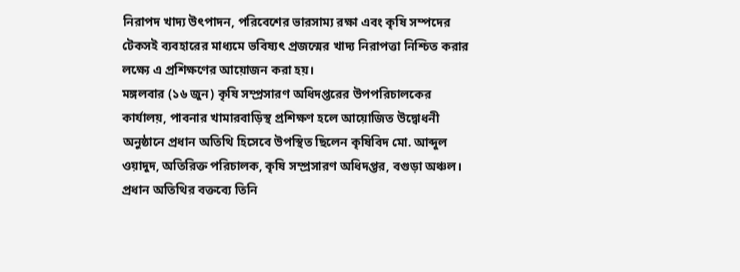নিরাপদ খাদ্য উৎপাদন, পরিবেশের ভারসাম্য রক্ষা এবং কৃষি সম্পদের টেকসই ব্যবহারের মাধ্যমে ভবিষ্যৎ প্রজন্মের খাদ্য নিরাপত্তা নিশ্চিত করার লক্ষ্যে এ প্রশিক্ষণের আয়োজন করা হয়।
মঙ্গলবার (১৬ জুন) কৃষি সম্প্রসারণ অধিদপ্তরের উপপরিচালকের কার্যালয়, পাবনার খামারবাড়িস্থ প্রশিক্ষণ হলে আয়োজিত উদ্বোধনী অনুষ্ঠানে প্রধান অতিথি হিসেবে উপস্থিত ছিলেন কৃষিবিদ মো. আব্দুল ওয়াদুদ, অতিরিক্ত পরিচালক, কৃষি সম্প্রসারণ অধিদপ্তর, বগুড়া অঞ্চল।
প্রধান অতিথির বক্তব্যে তিনি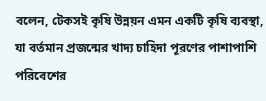বলেন, টেকসই কৃষি উন্নয়ন এমন একটি কৃষি ব্যবস্থা, যা বর্তমান প্রজন্মের খাদ্য চাহিদা পূরণের পাশাপাশি পরিবেশের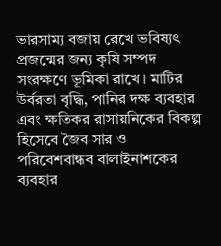ভারসাম্য বজায় রেখে ভবিষ্যৎ প্রজন্মের জন্য কৃষি সম্পদ সংরক্ষণে ভূমিকা রাখে। মাটির উর্বরতা বৃদ্ধি, পানির দক্ষ ব্যবহার এবং ক্ষতিকর রাসায়নিকের বিকল্প হিসেবে জৈব সার ও পরিবেশবান্ধব বালাইনাশকের ব্যবহার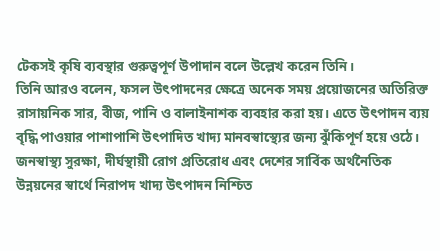টেকসই কৃষি ব্যবস্থার গুরুত্বপূর্ণ উপাদান বলে উল্লেখ করেন তিনি।
তিনি আরও বলেন, ফসল উৎপাদনের ক্ষেত্রে অনেক সময় প্রয়োজনের অতিরিক্ত রাসায়নিক সার, বীজ, পানি ও বালাইনাশক ব্যবহার করা হয়। এতে উৎপাদন ব্যয় বৃদ্ধি পাওয়ার পাশাপাশি উৎপাদিত খাদ্য মানবস্বাস্থ্যের জন্য ঝুঁকিপূর্ণ হয়ে ওঠে। জনস্বাস্থ্য সুরক্ষা, দীর্ঘস্থায়ী রোগ প্রতিরোধ এবং দেশের সার্বিক অর্থনৈতিক উন্নয়নের স্বার্থে নিরাপদ খাদ্য উৎপাদন নিশ্চিত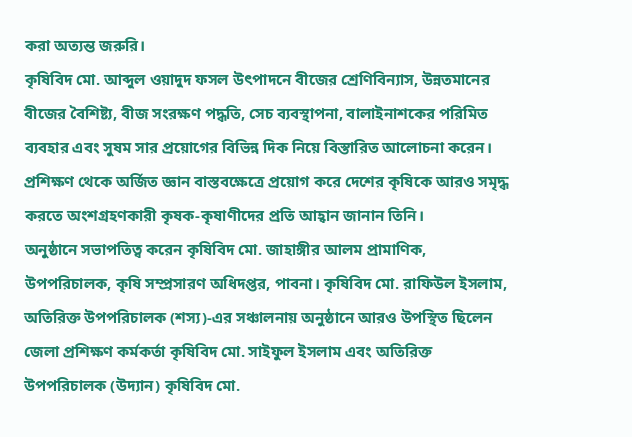করা অত্যন্ত জরুরি।
কৃষিবিদ মো. আব্দুল ওয়াদুদ ফসল উৎপাদনে বীজের শ্রেণিবিন্যাস, উন্নতমানের বীজের বৈশিষ্ট্য, বীজ সংরক্ষণ পদ্ধতি, সেচ ব্যবস্থাপনা, বালাইনাশকের পরিমিত ব্যবহার এবং সুষম সার প্রয়োগের বিভিন্ন দিক নিয়ে বিস্তারিত আলোচনা করেন। প্রশিক্ষণ থেকে অর্জিত জ্ঞান বাস্তবক্ষেত্রে প্রয়োগ করে দেশের কৃষিকে আরও সমৃদ্ধ করতে অংশগ্রহণকারী কৃষক-কৃষাণীদের প্রতি আহ্বান জানান তিনি।
অনুষ্ঠানে সভাপতিত্ব করেন কৃষিবিদ মো. জাহাঙ্গীর আলম প্রামাণিক, উপপরিচালক, কৃষি সম্প্রসারণ অধিদপ্তর, পাবনা। কৃষিবিদ মো. রাফিউল ইসলাম, অতিরিক্ত উপপরিচালক (শস্য)-এর সঞ্চালনায় অনুষ্ঠানে আরও উপস্থিত ছিলেন জেলা প্রশিক্ষণ কর্মকর্তা কৃষিবিদ মো. সাইফুল ইসলাম এবং অতিরিক্ত উপপরিচালক (উদ্যান) কৃষিবিদ মো.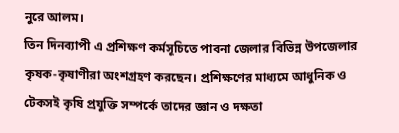নুরে আলম।
তিন দিনব্যাপী এ প্রশিক্ষণ কর্মসূচিতে পাবনা জেলার বিভিন্ন উপজেলার কৃষক-কৃষাণীরা অংশগ্রহণ করছেন। প্রশিক্ষণের মাধ্যমে আধুনিক ও টেকসই কৃষি প্রযুক্তি সম্পর্কে তাদের জ্ঞান ও দক্ষতা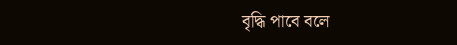বৃদ্ধি পাবে বলে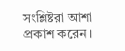সংশ্লিষ্টরা আশা প্রকাশ করেন।